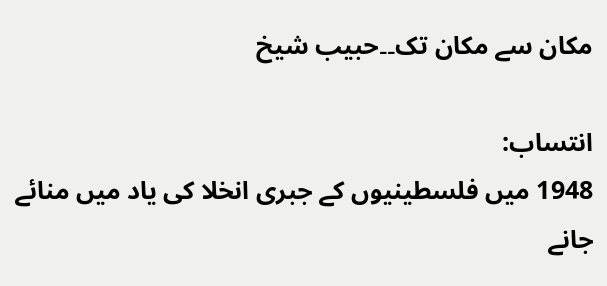مکان سے مکان تک۔۔حبیب شیخ

انتساب:
1948 میں فلسطینیوں کے جبری انخلا کی یاد میں منائے جانے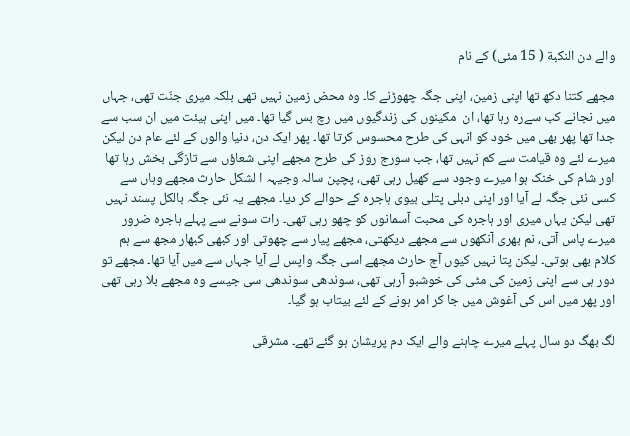والے دن النکبة ( 15 مئی) کے نام

مجھے کتنا دکھ تھا اپنی زمین، اپنی جگہ چھوڑنے کا۔ وہ محض زمین نہیں تھی بلکہ میری جنّت تھی، جہاں میں نجانے کب سےرہ رہا تھا، ان  مکینوں کی زندگیوں میں رچ بس گیا تھا۔ میں اپنی ہیئت میں ان سب سے جدا تھا پھر بھی میں خود کو انہی کی طرح محسوس کرتا تھا۔ پھر ایک دن، دنیا والوں کے لئے عام دن لیکن  میرے لئے وہ قیامت سے کم نہیں تھا، جب سورج روز کی طرح مجھے اپنی شعاؤں سے تازگی بخش رہا تھا اور شام کی خنک ہوا میرے وجود سے کھیل رہی تھی، پچپن سالہ وجیہہ ا لشکل حارث مجھے وہاں سے کسی نئی جگہ لے آیا اور اپنی دبلی پتلی بیوی ہاجرہ کے حوالے کر دیا۔ مجھے یہ نئی جگہ بالکل پسند نہیں تھی لیکن یہاں میری اور ہاجرہ کی محبت آسمانوں کو چھو رہی تھی۔ رات سونے سے پہلے ہاجرہ ضرور میرے پاس آتی، نم بھری آنکھوں سے مجھے دیکھتی، مجھے پیار سے چھوتی اور کبھی کبھار مجھ سے ہم کلام بھی ہوتی۔ لیکن پتا نہیں کیوں آج حارث مجھے اسی جگہ واپس لے آیا جہاں سے میں آیا تھا۔ مجھے تو دور ہی سے اپنی زمین کی مٹی کی خوشبو آرہی تھی، سوندھی سوندھی سی جیسے وہ مجھے بلا رہی تھی اور پھر میں اس کی آغوش میں جا کر امر ہونے کے لئے بیتاب ہو گیا۔

لگ بھگ دو سال پہلے میرے چاہنے والے ایک دم پریشان ہو گئے تھے۔ مشرقی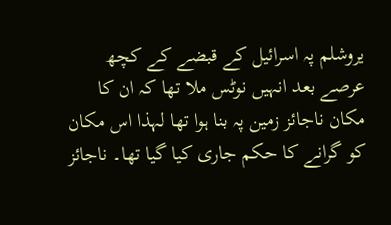یروشلم پہ اسرائیل کے قبضے کے کچھ عرصے بعد انہیں نوٹس ملا تھا کہ ان کا مکان ناجائز زمین پہ بنا ہوا تھا لہذا اس مکان کو گرانے کا حکم جاری کیا گیا تھا۔ ناجائز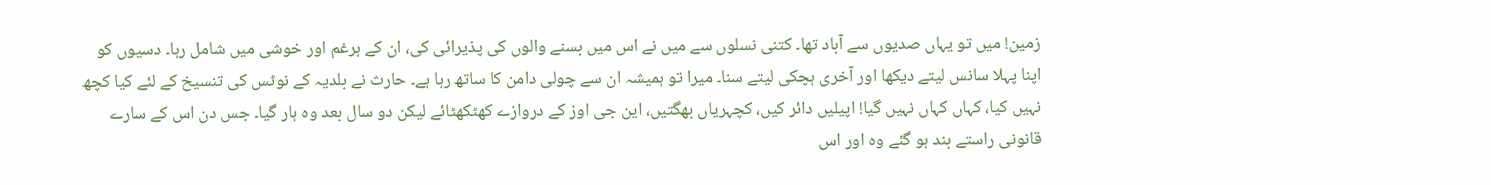زمین! میں تو یہاں صدیوں سے آباد تھا۔ کتنی نسلوں سے میں نے اس میں بسنے والوں کی پذیرائی کی، ان کے ہرغم اور خوشی میں شامل رہا۔ دسیوں کو اپنا پہلا سانس لیتے دیکھا اور آخری ہچکی لیتے سنا۔ میرا تو ہمیشہ ان سے چولی دامن کا ساتھ رہا ہے۔ حارث نے بلدیہ کے نوٹس کی تنسیخ کے لئے کیا کچھ نہیں کیا، کہاں کہاں نہیں گیا! اپیلیں دائر کیں، کچہریاں بھگتیں، این جی اوز کے دروازے کھٹکھٹائے لیکن دو سال بعد وہ ہار گیا۔ جس دن اس کے سارے قانونی راستے بند ہو گئے وہ اور اس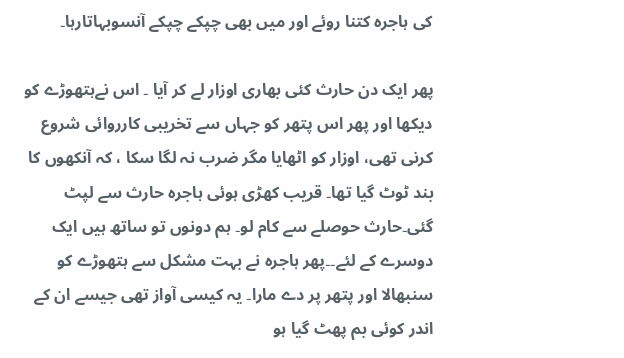کی ہاجرہ کتنا روئے اور میں بھی چپکے چپکے آنسوبہاتارہا۔

پھر ایک دن حارث کئی بھاری اوزار لے کر آیا ۔ اس نےہتھوڑے کو دیکھا اور پھر اس پتھر کو جہاں سے تخریبی کارروائی شروع کرنی تھی، اوزار کو اٹھایا مگر ضرب نہ لگا سکا ، کہ آنکھوں کا بند ٹوٹ گیا تھا۔ قریب کھڑی ہوئی ہاجرہ حارث سے لپٹ گئی۔حارث حوصلے سے کام لو۔ ہم دونوں تو ساتھ ہیں ایک دوسرے کے لئے۔۔پھر ہاجرہ نے بہت مشکل سے ہتھوڑے کو سنبھالا اور پتھر پر دے مارا۔ یہ کیسی آواز تھی جیسے ان کے اندر کوئی بم پھٹ گیا ہو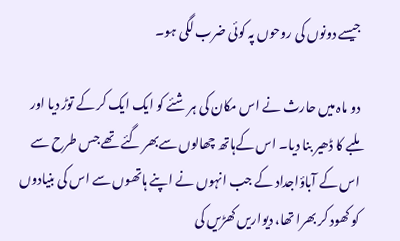جیسے دونوں کی روحوں پہ کوئی ضرب لگی ہو۔

دو ماہ میں حارث نے اس مکان کی ہر شئے کو ایک ایک کر کے توڑ دیا اور ملبے کا ڈھیر بنا دیا۔ اس کےہاتھ چھالوں سےبھر گئے تھے جس طرح سے اس کے آباؤاجداد کے جب انہوں نے اپنے ہاتھوں سے اس کی بنیادوں کو کھود کر بھرا تھا، دیواریں کھڑیں کی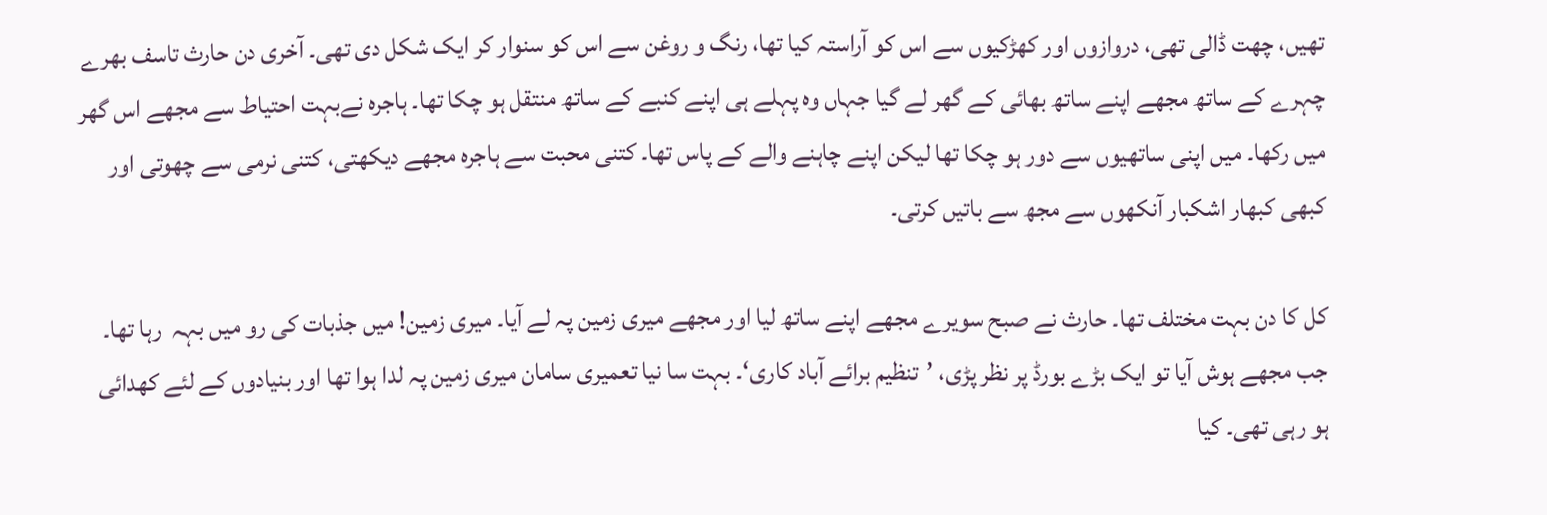تھیں، چھت ڈالی تھی، دروازوں اور کھڑکیوں سے اس کو آراستہ کیا تھا، رنگ و روغن سے اس کو سنوار کر ایک شکل دی تھی۔ آخری دن حارث تاسف بھرے چہرے کے ساتھ مجھے اپنے ساتھ بھائی کے گھر لے گیا جہاں وہ پہلے ہی اپنے کنبے کے ساتھ منتقل ہو چکا تھا۔ ہاجرہ نےبہت احتیاط سے مجھے اس گھر میں رکھا۔ میں اپنی ساتھیوں سے دور ہو چکا تھا لیکن اپنے چاہنے والے کے پاس تھا۔ کتنی محبت سے ہاجرہ مجھے دیکھتی، کتنی نرمی سے چھوتی اور کبھی کبھار اشکبار آنکھوں سے مجھ سے باتیں کرتی۔

کل کا دن بہت مختلف تھا۔ حارث نے صبح سویرے مجھے اپنے ساتھ لیا اور مجھے میری زمین پہ لے آیا۔ میری زمین! میں جذبات کی رو میں بہہ  رہا تھا۔ جب مجھے ہوش آیا تو ایک بڑے بورڈ پر نظر پڑی، ’تنظیم برائے آباد کاری‘۔ بہت سا نیا تعمیری سامان میری زمین پہ لدا ہوا تھا اور بنیادوں کے لئے کھدائی ہو رہی تھی۔ کیا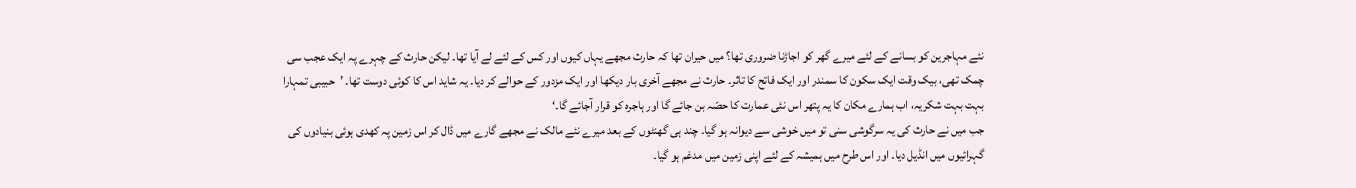نئے مہاجرین کو بسانے کے لئے میرے گھر کو اجاڑنا ضروری تھا؟ میں حیران تھا کہ حارث مجھے یہاں کیوں اور کس کے لئے لے آیا تھا۔ لیکن حارث کے چہرے پہ ایک عجب سی چمک تھی، بیک وقت ایک سکون کا سمندر اور ایک فاتح کا تاثر۔ حارث نے مجھے آخری بار دیکھا اور ایک مزدور کے حوالے کر دیا۔ یہ شاید اس کا کوئی دوست تھا۔ ’حبیبی تمہارا بہت بہت شکریہ، اب ہمارے مکان کا یہ پتھر اس نئی عمارت کا حصّہ بن جائے گا اور ہاجرہ کو قرار آجائے گا۔‘
جب میں نے حارث کی یہ سرگوشی سنی تو میں خوشی سے دیوانہ ہو گیا۔ چند ہی گھنٹوں کے بعد میرے نئے مالک نے مجھے گارے میں ڈال کر اس زمین پہ کھدی ہوئی بنیادوں کی گہرائیوں میں انڈیل دیا۔ اور اس طرح میں ہمیشہ کے لئے اپنی زمین میں مدغم ہو گیا۔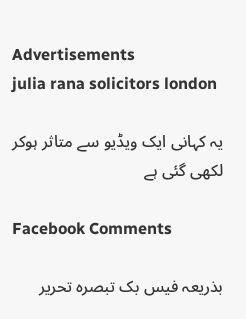Advertisements
julia rana solicitors london

یہ کہانی ایک ویڈیو سے متاثر ہوکر لکھی گئی ہے

Facebook Comments

بذریعہ فیس بک تبصرہ تحریر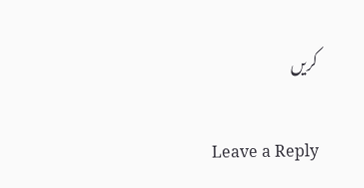کریں

Leave a Reply